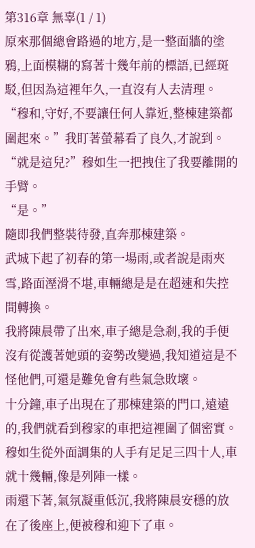第316章 無辜(1 / 1)
原來那個總會路過的地方,是一整面牆的塗鴉,上面模糊的寫著十幾年前的標語,已經斑駁,但因為這裡年久,一直沒有人去清理。
“穆和,守好,不要讓任何人靠近,整棟建築都圍起來。”我盯著螢幕看了良久,才說到。
“就是這兒?”穆如生一把拽住了我要離開的手臂。
“是。”
隨即我們整裝待發,直奔那棟建築。
武城下起了初春的第一場雨,或者說是雨夾雪,路面溼滑不堪,車輛總是是在超速和失控間轉換。
我將陳晨帶了出來,車子總是急剎,我的手便沒有從護著她頭的姿勢改變過,我知道這是不怪他們,可還是難免會有些氣急敗壞。
十分鐘,車子出現在了那棟建築的門口,遠遠的,我們就看到穆家的車把這裡圍了個密實。
穆如生從外面調集的人手有足足三四十人,車就十幾輛,像是列陣一樣。
雨還下著,氣氛凝重低沉,我將陳晨安穩的放在了後座上,便被穆和迎下了車。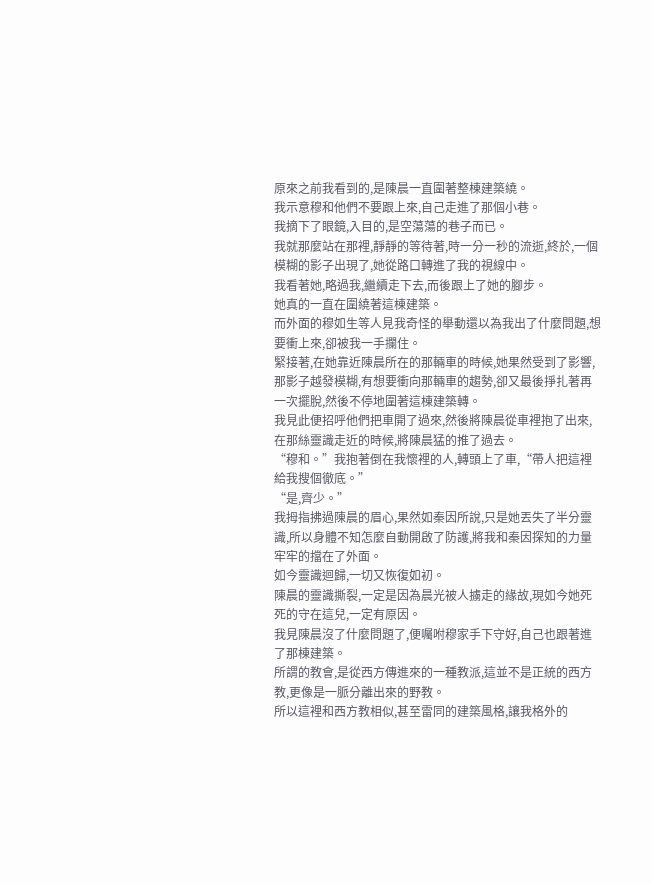原來之前我看到的,是陳晨一直圍著整棟建築繞。
我示意穆和他們不要跟上來,自己走進了那個小巷。
我摘下了眼鏡,入目的,是空蕩蕩的巷子而已。
我就那麼站在那裡,靜靜的等待著,時一分一秒的流逝,終於,一個模糊的影子出現了,她從路口轉進了我的視線中。
我看著她,略過我,繼續走下去,而後跟上了她的腳步。
她真的一直在圍繞著這棟建築。
而外面的穆如生等人見我奇怪的舉動還以為我出了什麼問題,想要衝上來,卻被我一手攔住。
緊接著,在她靠近陳晨所在的那輛車的時候,她果然受到了影響,那影子越發模糊,有想要衝向那輛車的趨勢,卻又最後掙扎著再一次擺脫,然後不停地圍著這棟建築轉。
我見此便招呼他們把車開了過來,然後將陳晨從車裡抱了出來,在那絲靈識走近的時候,將陳晨猛的推了過去。
“穆和。”我抱著倒在我懷裡的人,轉頭上了車,“帶人把這裡給我搜個徹底。”
“是,齊少。”
我拇指拂過陳晨的眉心,果然如秦因所說,只是她丟失了半分靈識,所以身體不知怎麼自動開啟了防護,將我和秦因探知的力量牢牢的擋在了外面。
如今靈識迴歸,一切又恢復如初。
陳晨的靈識撕裂,一定是因為晨光被人擄走的緣故,現如今她死死的守在這兒,一定有原因。
我見陳晨沒了什麼問題了,便囑咐穆家手下守好,自己也跟著進了那棟建築。
所謂的教會,是從西方傳進來的一種教派,這並不是正統的西方教,更像是一脈分離出來的野教。
所以這裡和西方教相似,甚至雷同的建築風格,讓我格外的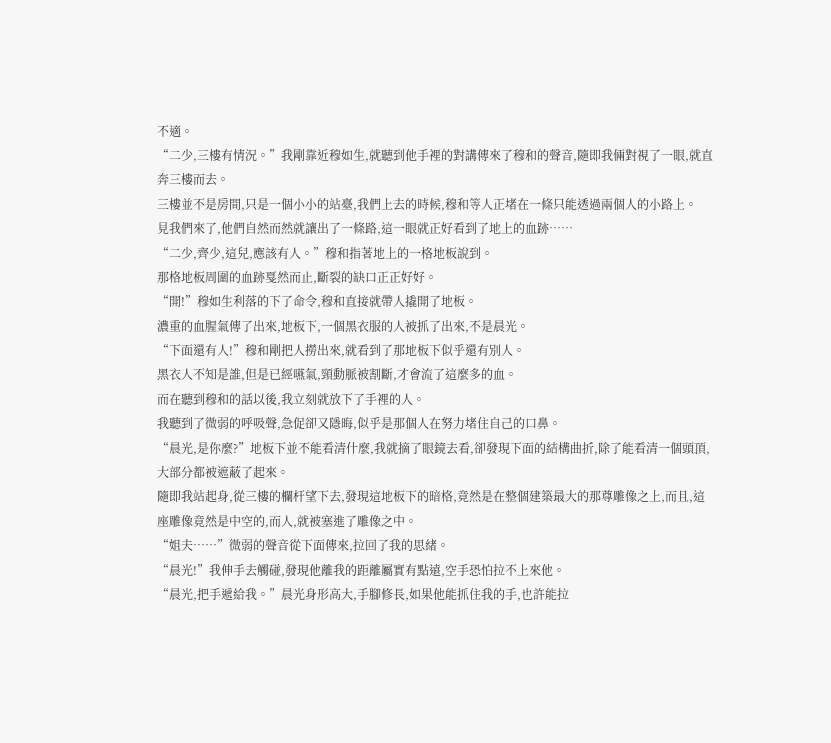不適。
“二少,三樓有情況。”我剛靠近穆如生,就聽到他手裡的對講傳來了穆和的聲音,隨即我倆對視了一眼,就直奔三樓而去。
三樓並不是房間,只是一個小小的站臺,我們上去的時候,穆和等人正堵在一條只能透過兩個人的小路上。
見我們來了,他們自然而然就讓出了一條路,這一眼就正好看到了地上的血跡……
“二少,齊少,這兒,應該有人。”穆和指著地上的一格地板說到。
那格地板周圍的血跡戛然而止,斷裂的缺口正正好好。
“開!”穆如生利落的下了命令,穆和直接就帶人撬開了地板。
濃重的血腥氣傳了出來,地板下,一個黑衣服的人被抓了出來,不是晨光。
“下面還有人!”穆和剛把人撈出來,就看到了那地板下似乎還有別人。
黑衣人不知是誰,但是已經嚥氣,頸動脈被割斷,才會流了這麼多的血。
而在聽到穆和的話以後,我立刻就放下了手裡的人。
我聽到了微弱的呼吸聲,急促卻又隱晦,似乎是那個人在努力堵住自己的口鼻。
“晨光,是你麼?”地板下並不能看清什麼,我就摘了眼鏡去看,卻發現下面的結構曲折,除了能看清一個頭頂,大部分都被遮蔽了起來。
隨即我站起身,從三樓的欄杆望下去,發現這地板下的暗格,竟然是在整個建築最大的那尊雕像之上,而且,這座雕像竟然是中空的,而人,就被塞進了雕像之中。
“姐夫……”微弱的聲音從下面傳來,拉回了我的思緒。
“晨光!”我伸手去觸碰,發現他離我的距離屬實有點遠,空手恐怕拉不上來他。
“晨光,把手遞給我。”晨光身形高大,手腳修長,如果他能抓住我的手,也許能拉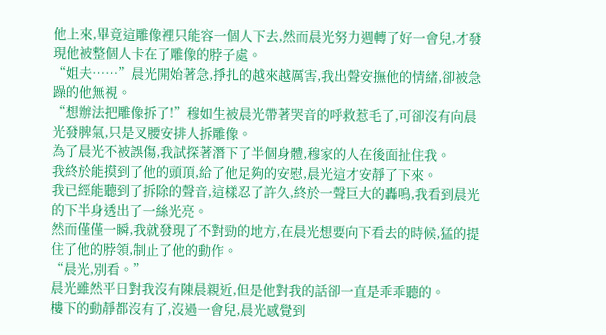他上來,畢竟這雕像裡只能容一個人下去,然而晨光努力週轉了好一會兒,才發現他被整個人卡在了雕像的脖子處。
“姐夫……”晨光開始著急,掙扎的越來越厲害,我出聲安撫他的情緒,卻被急躁的他無視。
“想辦法把雕像拆了!”穆如生被晨光帶著哭音的呼救惹毛了,可卻沒有向晨光發脾氣,只是叉腰安排人拆雕像。
為了晨光不被誤傷,我試探著潛下了半個身體,穆家的人在後面扯住我。
我終於能摸到了他的頭頂,給了他足夠的安慰,晨光這才安靜了下來。
我已經能聽到了拆除的聲音,這樣忍了許久,終於一聲巨大的轟鳴,我看到晨光的下半身透出了一絲光亮。
然而僅僅一瞬,我就發現了不對勁的地方,在晨光想要向下看去的時候,猛的提住了他的脖領,制止了他的動作。
“晨光,別看。”
晨光雖然平日對我沒有陳晨親近,但是他對我的話卻一直是乖乖聽的。
樓下的動靜都沒有了,沒過一會兒,晨光感覺到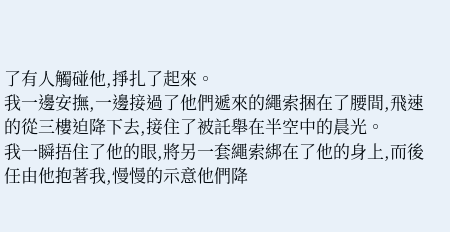了有人觸碰他,掙扎了起來。
我一邊安撫,一邊接過了他們遞來的繩索捆在了腰間,飛速的從三樓迫降下去,接住了被託舉在半空中的晨光。
我一瞬捂住了他的眼,將另一套繩索綁在了他的身上,而後任由他抱著我,慢慢的示意他們降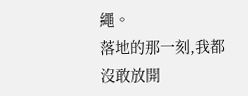繩。
落地的那一刻,我都沒敢放開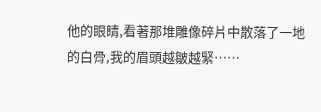他的眼睛,看著那堆雕像碎片中散落了一地的白骨,我的眉頭越皺越緊……